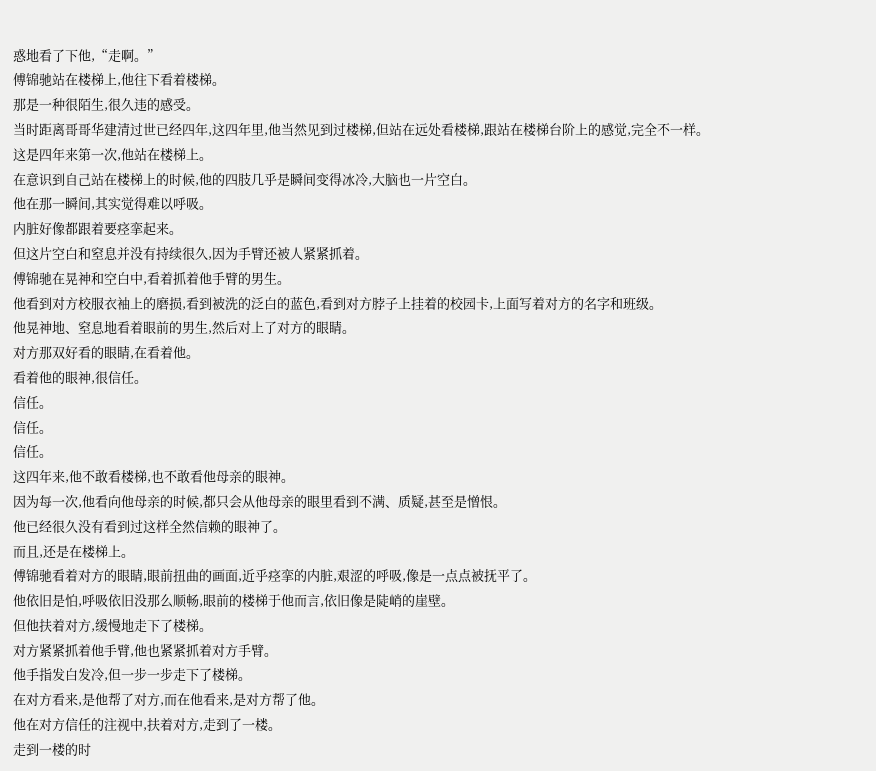惑地看了下他,“走啊。”
傅锦驰站在楼梯上,他往下看着楼梯。
那是一种很陌生,很久违的感受。
当时距离哥哥华建清过世已经四年,这四年里,他当然见到过楼梯,但站在远处看楼梯,跟站在楼梯台阶上的感觉,完全不一样。
这是四年来第一次,他站在楼梯上。
在意识到自己站在楼梯上的时候,他的四肢几乎是瞬间变得冰冷,大脑也一片空白。
他在那一瞬间,其实觉得难以呼吸。
内脏好像都跟着要痉挛起来。
但这片空白和窒息并没有持续很久,因为手臂还被人紧紧抓着。
傅锦驰在晃神和空白中,看着抓着他手臂的男生。
他看到对方校服衣袖上的磨损,看到被洗的泛白的蓝色,看到对方脖子上挂着的校园卡,上面写着对方的名字和班级。
他晃神地、窒息地看着眼前的男生,然后对上了对方的眼睛。
对方那双好看的眼睛,在看着他。
看着他的眼神,很信任。
信任。
信任。
信任。
这四年来,他不敢看楼梯,也不敢看他母亲的眼神。
因为每一次,他看向他母亲的时候,都只会从他母亲的眼里看到不满、质疑,甚至是憎恨。
他已经很久没有看到过这样全然信赖的眼神了。
而且,还是在楼梯上。
傅锦驰看着对方的眼睛,眼前扭曲的画面,近乎痉挛的内脏,艰涩的呼吸,像是一点点被抚平了。
他依旧是怕,呼吸依旧没那么顺畅,眼前的楼梯于他而言,依旧像是陡峭的崖壁。
但他扶着对方,缓慢地走下了楼梯。
对方紧紧抓着他手臂,他也紧紧抓着对方手臂。
他手指发白发冷,但一步一步走下了楼梯。
在对方看来,是他帮了对方,而在他看来,是对方帮了他。
他在对方信任的注视中,扶着对方,走到了一楼。
走到一楼的时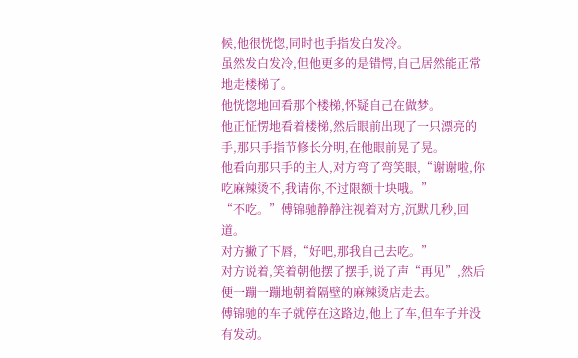候,他很恍惚,同时也手指发白发冷。
虽然发白发冷,但他更多的是错愕,自己居然能正常地走楼梯了。
他恍惚地回看那个楼梯,怀疑自己在做梦。
他正怔愣地看着楼梯,然后眼前出现了一只漂亮的手,那只手指节修长分明,在他眼前晃了晃。
他看向那只手的主人,对方弯了弯笑眼,“谢谢啦,你吃麻辣烫不,我请你,不过限额十块哦。”
“不吃。”傅锦驰静静注视着对方,沉默几秒,回道。
对方撇了下唇,“好吧,那我自己去吃。”
对方说着,笑着朝他摆了摆手,说了声“再见”,然后便一蹦一蹦地朝着隔壁的麻辣烫店走去。
傅锦驰的车子就停在这路边,他上了车,但车子并没有发动。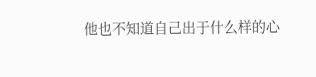他也不知道自己出于什么样的心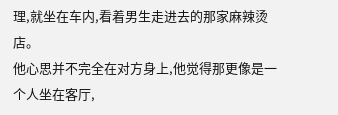理,就坐在车内,看着男生走进去的那家麻辣烫店。
他心思并不完全在对方身上,他觉得那更像是一个人坐在客厅,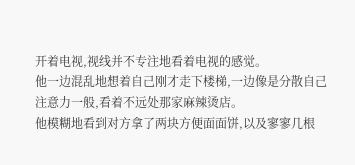开着电视,视线并不专注地看着电视的感觉。
他一边混乱地想着自己刚才走下楼梯,一边像是分散自己注意力一般,看着不远处那家麻辣烫店。
他模糊地看到对方拿了两块方便面面饼,以及寥寥几根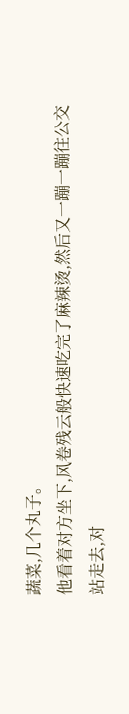蔬菜,几个丸子。
他看着对方坐下,风卷残云般快速吃完了麻辣烫,然后又一蹦一蹦往公交站走去,对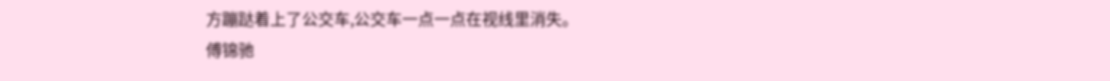方蹦跶着上了公交车,公交车一点一点在视线里消失。
傅锦驰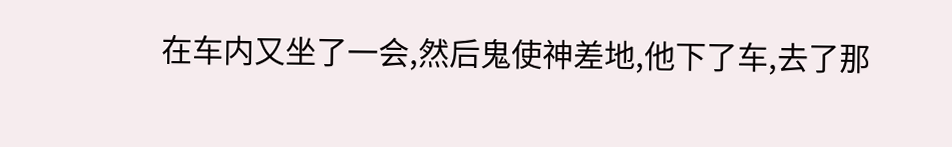在车内又坐了一会,然后鬼使神差地,他下了车,去了那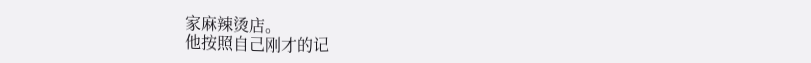家麻辣烫店。
他按照自己刚才的记